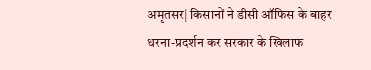अमृतसर| किसानों ने डीसी ऑफिस के बाहर धरना-प्रदर्शन कर सरकार के खिलाफ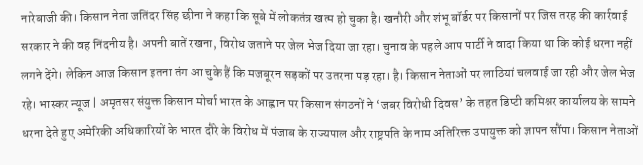नारेबाजी की। किसान नेता जतिंदर सिंह छीना ने कहा कि सूबे में लोकतंत्र खत्म हो चुका है। खनौरी और शंभू बॉर्डर पर किसानों पर जिस तरह की कार्रवाई सरकार ने की वह निंदनीय है। अपनी बातें रखना, विरोध जताने पर जेल भेज दिया जा रहा। चुनाव के पहले आप पार्टी ने वादा किया था कि कोई धरना नहीं लगने देंगे। लेकिन आज किसान इतना तंग आ चुके हैं कि मजबूरन सड़कों पर उतरना पड़ रहा। है। किसान नेताओं पर लाठियां चलवाई जा रही और जेल भेज रहे। भास्कर न्यूज | अमृतसर संयुक्त किसान मोर्चा भारत के आह्वान पर किसान संगठनों ने ‘जबर विरोधी दिवस’ के तहत डिप्टी कमिश्नर कार्यालय के सामने धरना देते हुए अमेरिकी अधिकारियों के भारत दौरे के विरोध में पंजाब के राज्यपाल और राष्ट्रपति के नाम अतिरिक्त उपायुक्त को ज्ञापन सौंपा। किसान नेताओं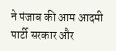ने पंजाब की आम आदमी पार्टी सरकार और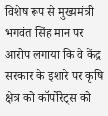विशेष रूप से मुख्यमंत्री भगवंत सिंह मान पर आरोप लगाया कि वे केंद्र सरकार के इशारे पर कृषि क्षेत्र को कॉर्पोरेट्स को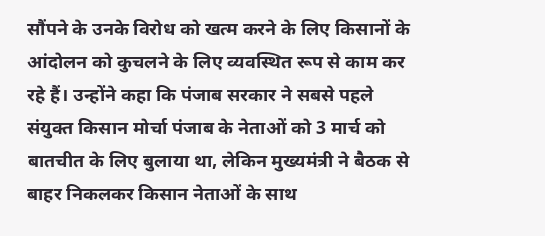सौंपने के उनके विरोध को खत्म करने के लिए किसानों के आंदोलन को कुचलने के लिए व्यवस्थित रूप से काम कर रहे हैं। उन्होंने कहा कि पंजाब सरकार ने सबसे पहले संयुक्त किसान मोर्चा पंजाब के नेताओं को 3 मार्च को बातचीत के लिए बुलाया था, लेकिन मुख्यमंत्री ने बैठक से बाहर निकलकर किसान नेताओं के साथ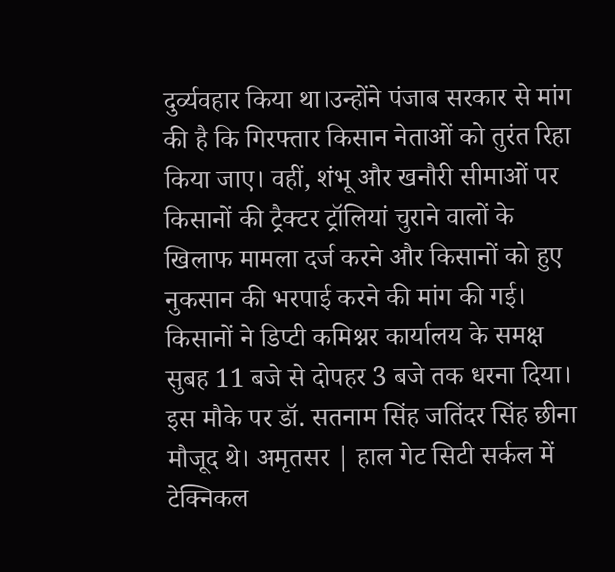दुर्व्यवहार किया था।उन्होंने पंजाब सरकार से मांग की है कि गिरफ्तार किसान नेताओं को तुरंत रिहा किया जाए। वहीं, शंभू और खनौरी सीमाओं पर किसानों की ट्रैक्टर ट्रॉलियां चुराने वालों के खिलाफ मामला दर्ज करने और किसानों को हुए नुकसान की भरपाई करने की मांग की गई। किसानों ने डिप्टी कमिश्नर कार्यालय के समक्ष सुबह 11 बजे से दोपहर 3 बजे तक धरना दिया। इस मौके पर डॉ. सतनाम सिंह जतिंदर सिंह छीना मौजूद थे। अमृतसर | हाल गेट सिटी सर्कल में टेक्निकल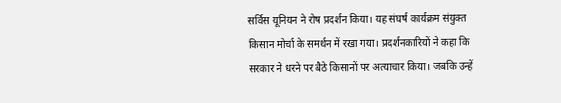सर्विस यूनियन ने रोष प्रदर्शन किया। यह संघर्ष कार्यक्रम संयुक्त किसान मोर्चा के समर्थन में रखा गया। प्रदर्शनकारियों ने कहा कि सरकार ने धरने पर बैठे किसानों पर अत्याचार किया। जबकि उन्हें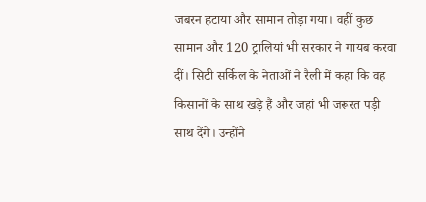जबरन हटाया और सामान तोड़ा गया। वहीं कुछ सामान और 120 ट्रालियां भी सरकार ने गायब करवा दीं। सिटी सर्किल के नेताओं ने रैली में कहा कि वह किसानों के साथ खड़े हैं और जहां भी जरूरत पड़ी साथ देंगे। उन्होंने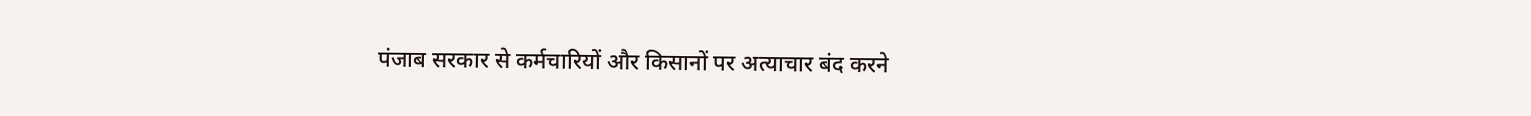पंजाब सरकार से कर्मचारियों और किसानों पर अत्याचार बंद करने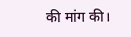की मांग की।